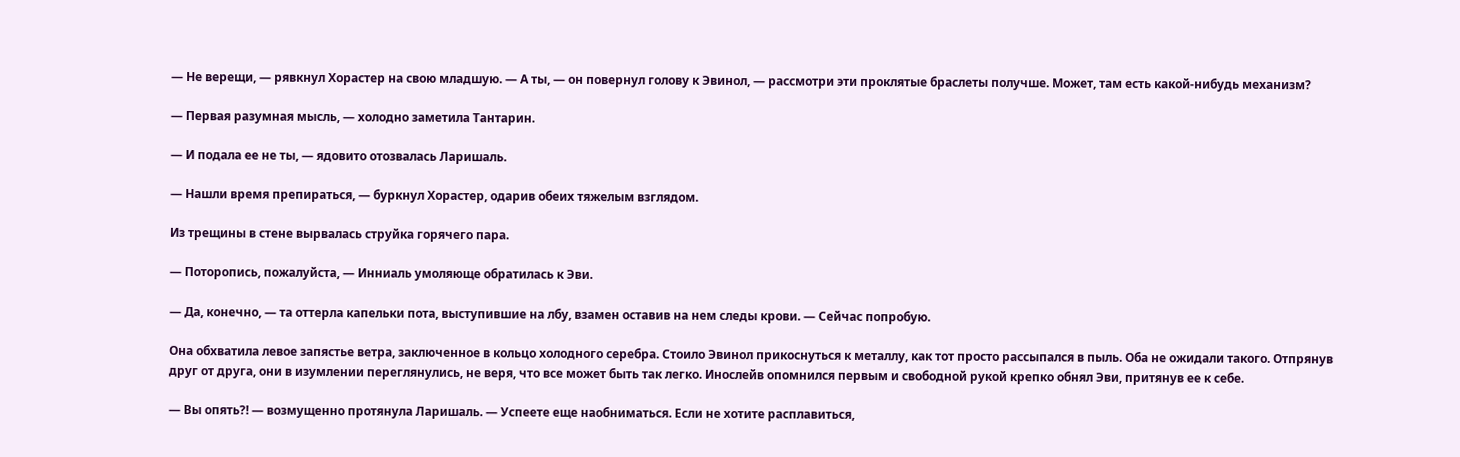— Не верещи, — рявкнул Хорастер на свою младшую. — А ты, — он повернул голову к Эвинол, — рассмотри эти проклятые браслеты получше. Может, там есть какой-нибудь механизм?

— Первая разумная мысль, — холодно заметила Тантарин.

— И подала ее не ты, — ядовито отозвалась Ларишаль.

— Нашли время препираться, — буркнул Хорастер, одарив обеих тяжелым взглядом.

Из трещины в стене вырвалась струйка горячего пара.

— Поторопись, пожалуйста, — Инниаль умоляюще обратилась к Эви.

— Да, конечно, — та оттерла капельки пота, выступившие на лбу, взамен оставив на нем следы крови. — Сейчас попробую.

Она обхватила левое запястье ветра, заключенное в кольцо холодного серебра. Стоило Эвинол прикоснуться к металлу, как тот просто рассыпался в пыль. Оба не ожидали такого. Отпрянув друг от друга, они в изумлении переглянулись, не веря, что все может быть так легко. Инослейв опомнился первым и свободной рукой крепко обнял Эви, притянув ее к себе.

— Вы опять?! — возмущенно протянула Ларишаль. — Успеете еще наобниматься. Если не хотите расплавиться,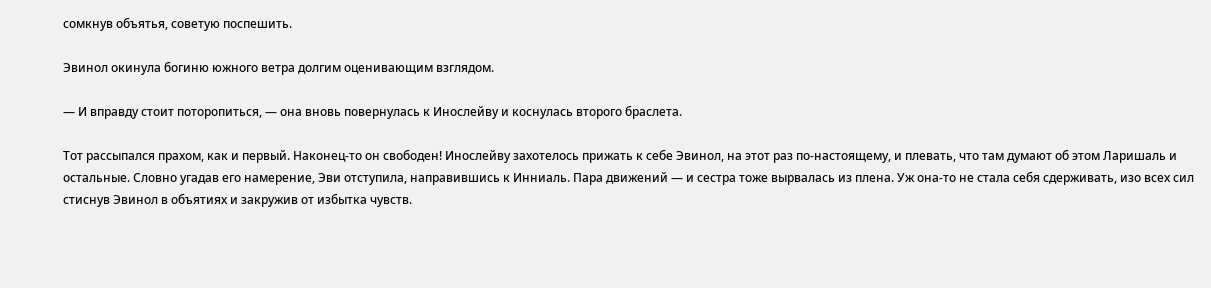сомкнув объятья, советую поспешить.

Эвинол окинула богиню южного ветра долгим оценивающим взглядом.

— И вправду стоит поторопиться, — она вновь повернулась к Инослейву и коснулась второго браслета.

Тот рассыпался прахом, как и первый. Наконец-то он свободен! Инослейву захотелось прижать к себе Эвинол, на этот раз по-настоящему, и плевать, что там думают об этом Ларишаль и остальные. Словно угадав его намерение, Эви отступила, направившись к Инниаль. Пара движений — и сестра тоже вырвалась из плена. Уж она-то не стала себя сдерживать, изо всех сил стиснув Эвинол в объятиях и закружив от избытка чувств.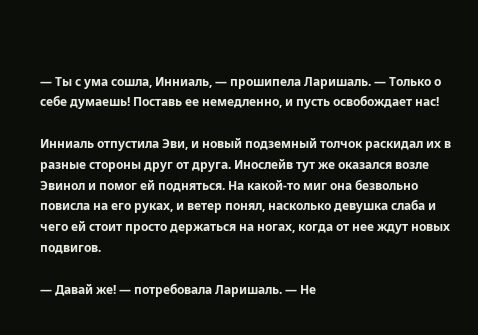— Ты с ума сошла, Инниаль, — прошипела Ларишаль. — Только о себе думаешь! Поставь ее немедленно, и пусть освобождает нас!

Инниаль отпустила Эви, и новый подземный толчок раскидал их в разные стороны друг от друга. Инослейв тут же оказался возле Эвинол и помог ей подняться. На какой-то миг она безвольно повисла на его руках, и ветер понял, насколько девушка слаба и чего ей стоит просто держаться на ногах, когда от нее ждут новых подвигов.

— Давай же! — потребовала Ларишаль. — Не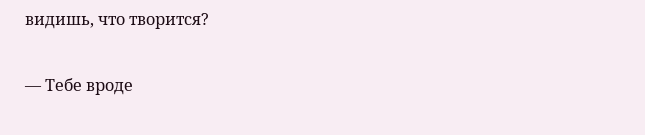видишь, что творится?

— Тебе вроде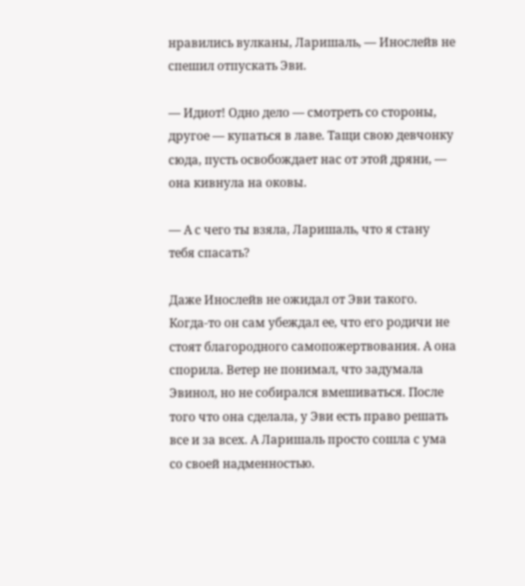нравились вулканы, Ларишаль, — Инослейв не спешил отпускать Эви.

— Идиот! Одно дело — смотреть со стороны, другое — купаться в лаве. Тащи свою девчонку сюда, пусть освобождает нас от этой дряни, — она кивнула на оковы.

— А с чего ты взяла, Ларишаль, что я стану тебя спасать?

Даже Инослейв не ожидал от Эви такого. Когда-то он сам убеждал ее, что его родичи не стоят благородного самопожертвования. А она спорила. Ветер не понимал, что задумала Эвинол, но не собирался вмешиваться. После того что она сделала, у Эви есть право решать все и за всех. А Ларишаль просто сошла с ума со своей надменностью.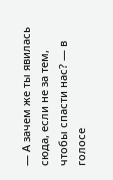— А зачем же ты явилась сюда, если не за тем, чтобы спасти нас? — в голосе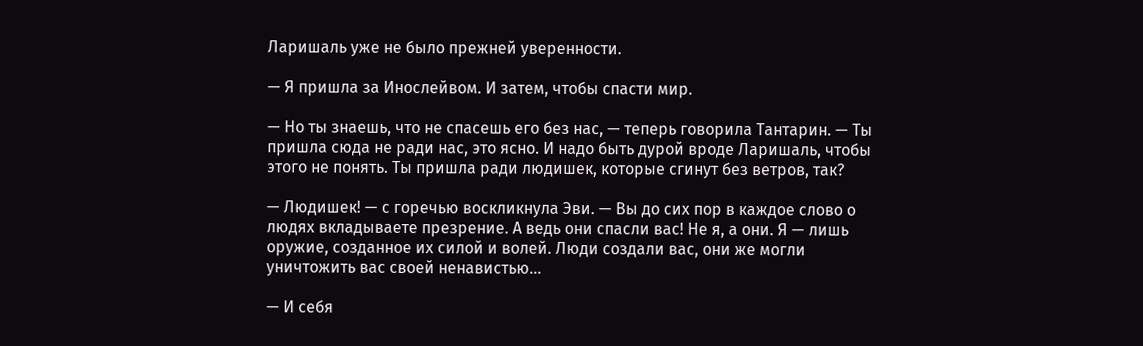Ларишаль уже не было прежней уверенности.

— Я пришла за Инослейвом. И затем, чтобы спасти мир.

— Но ты знаешь, что не спасешь его без нас, — теперь говорила Тантарин. — Ты пришла сюда не ради нас, это ясно. И надо быть дурой вроде Ларишаль, чтобы этого не понять. Ты пришла ради людишек, которые сгинут без ветров, так?

— Людишек! — с горечью воскликнула Эви. — Вы до сих пор в каждое слово о людях вкладываете презрение. А ведь они спасли вас! Не я, а они. Я — лишь оружие, созданное их силой и волей. Люди создали вас, они же могли уничтожить вас своей ненавистью…

— И себя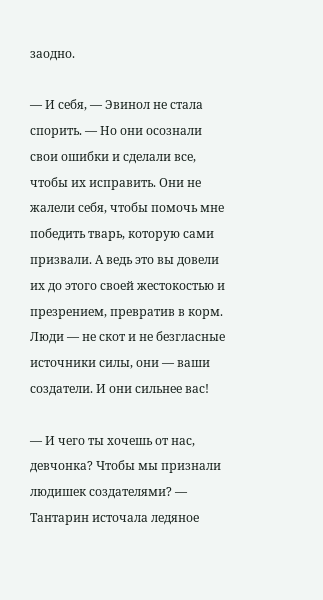заодно.

— И себя, — Эвинол не стала спорить. — Но они осознали свои ошибки и сделали все, чтобы их исправить. Они не жалели себя, чтобы помочь мне победить тварь, которую сами призвали. А ведь это вы довели их до этого своей жестокостью и презрением, превратив в корм. Люди — не скот и не безгласные источники силы, они — ваши создатели. И они сильнее вас!

— И чего ты хочешь от нас, девчонка? Чтобы мы признали людишек создателями? — Тантарин источала ледяное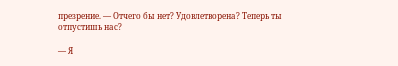презрение. — Отчего бы нет? Удовлетворена? Теперь ты отпустишь нас?

— Я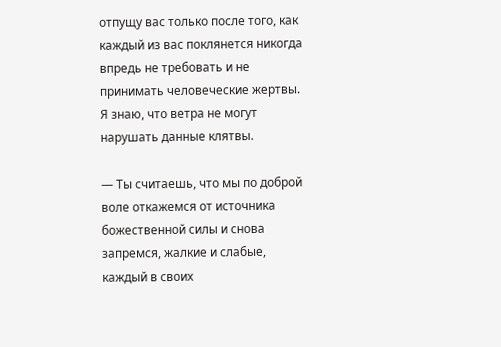отпущу вас только после того, как каждый из вас поклянется никогда впредь не требовать и не принимать человеческие жертвы. Я знаю, что ветра не могут нарушать данные клятвы.

— Ты считаешь, что мы по доброй воле откажемся от источника божественной силы и снова запремся, жалкие и слабые, каждый в своих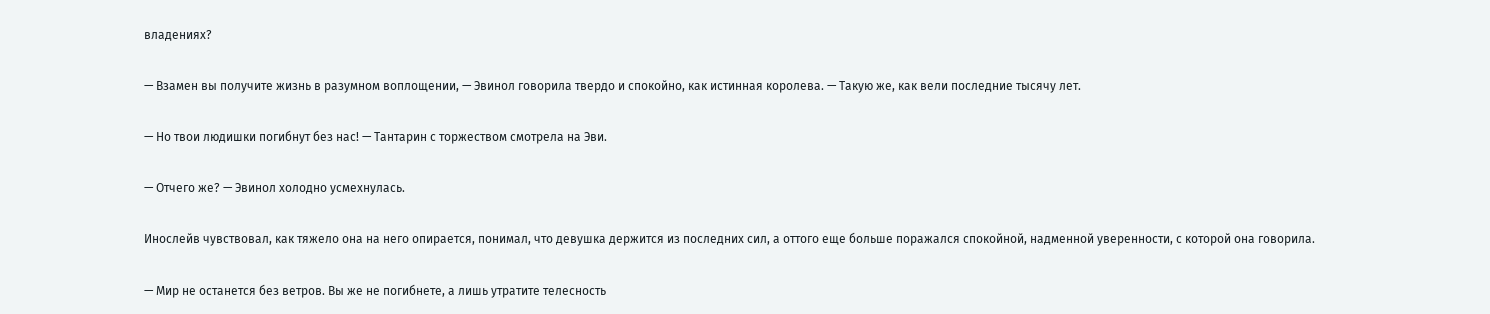владениях?

— Взамен вы получите жизнь в разумном воплощении, — Эвинол говорила твердо и спокойно, как истинная королева. — Такую же, как вели последние тысячу лет.

— Но твои людишки погибнут без нас! — Тантарин с торжеством смотрела на Эви.

— Отчего же? — Эвинол холодно усмехнулась.

Инослейв чувствовал, как тяжело она на него опирается, понимал, что девушка держится из последних сил, а оттого еще больше поражался спокойной, надменной уверенности, с которой она говорила.

— Мир не останется без ветров. Вы же не погибнете, а лишь утратите телесность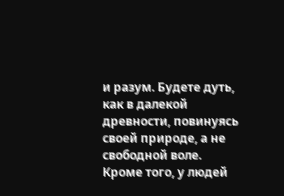и разум. Будете дуть, как в далекой древности, повинуясь своей природе, а не свободной воле. Кроме того, у людей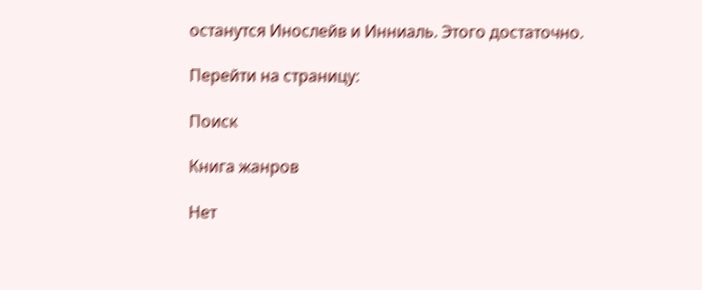останутся Инослейв и Инниаль. Этого достаточно.

Перейти на страницу:

Поиск

Книга жанров

Нет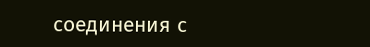соединения с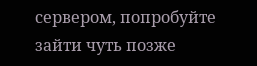сервером, попробуйте зайти чуть позже